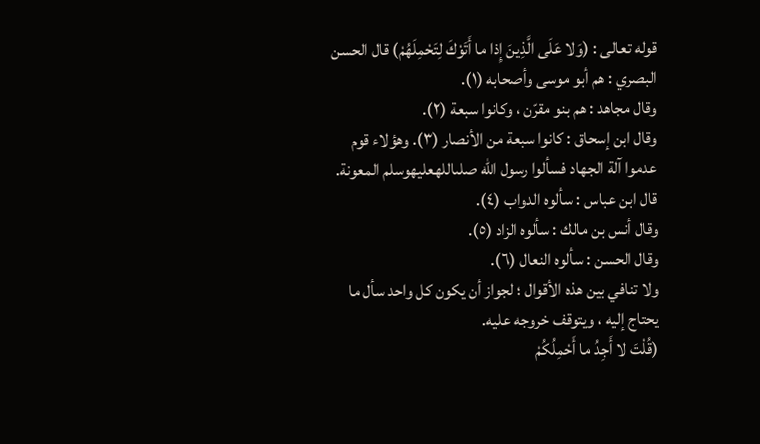قوله تعالى : (وَلا عَلَى الَّذِينَ إِذا ما أَتَوْكَ لِتَحْمِلَهُمْ) قال الحسن البصري : هم أبو موسى وأصحابه (١).
وقال مجاهد : هم بنو مقرّن ، وكانوا سبعة (٢).
وقال ابن إسحاق : كانوا سبعة من الأنصار (٣). وهؤلاء قوم عدموا آلة الجهاد فسألوا رسول الله صلىاللهعليهوسلم المعونة.
قال ابن عباس : سألوه الدواب (٤).
وقال أنس بن مالك : سألوه الزاد (٥).
وقال الحسن : سألوه النعال (٦).
ولا تنافي بين هذه الأقوال ؛ لجواز أن يكون كل واحد سأل ما يحتاج إليه ، ويتوقف خروجه عليه.
(قُلْتَ لا أَجِدُ ما أَحْمِلُكُمْ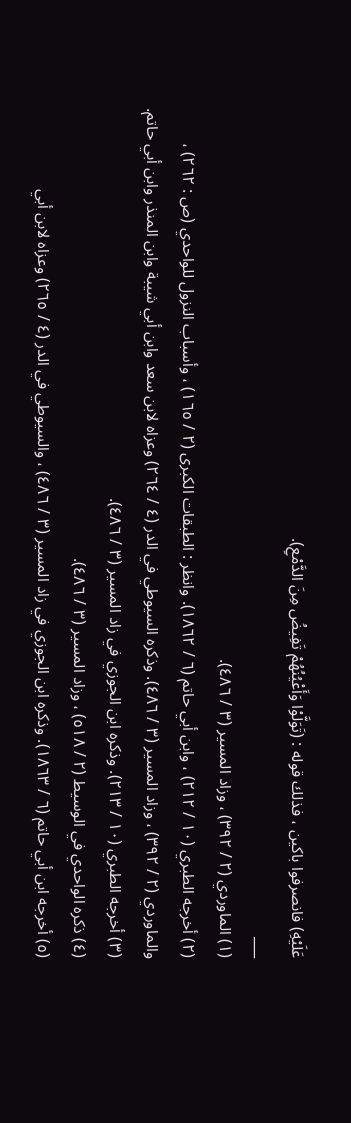عَلَيْهِ) فانصرفوا باكين ، فذلك قوله : (تَوَلَّوْا وَأَعْيُنُهُمْ تَفِيضُ مِنَ الدَّمْعِ).
___
(١) الماوردي (٢ / ٣٩٢) ، وزاد المسير (٣ / ٤٨٦).
(٢) أخرجه الطبري (١٠ / ٢١٢) ، وابن أبي حاتم (٦ / ١٨٦٢). وانظر : الطبقات الكبرى (٢ / ١٦٥) ، وأسباب النزول للواحدي (ص : ٢٦٢) ، والماوردي (٢ / ٣٩٢) ، وزاد المسير (٣ / ٤٨٦). وذكره السيوطي في الدر (٤ / ٢٦٤) وعزاه لابن سعد وابن أبي شيبة وابن المنذر وابن أبي حاتم.
(٣) أخرجه الطبري (١٠ / ٢١٣). وذكره ابن الجوزي في زاد المسير (٣ / ٤٨٦).
(٤) ذكره الواحدي في الوسيط (٢ / ٥١٨) ، وزاد المسير (٣ / ٤٨٦).
(٥) أخرجه ابن أبي حاتم (٦ / ١٨٦٣). وذكره ابن الجوزي في زاد المسير (٣ / ٤٨٦) ، والسيوطي في الدر (٤ / ٢٦٥) وعزاه لابن أبي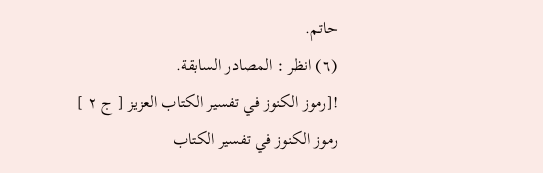حاتم.
(٦) انظر : المصادر السابقة.
![رموز الكنوز في تفسير الكتاب العزيز [ ج ٢ ] رموز الكنوز في تفسير الكتاب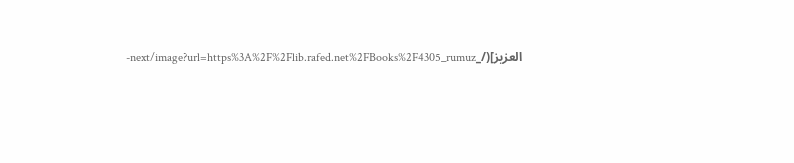العزيز](/_next/image?url=https%3A%2F%2Flib.rafed.net%2FBooks%2F4305_rumuz-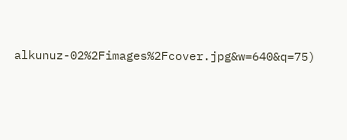alkunuz-02%2Fimages%2Fcover.jpg&w=640&q=75)